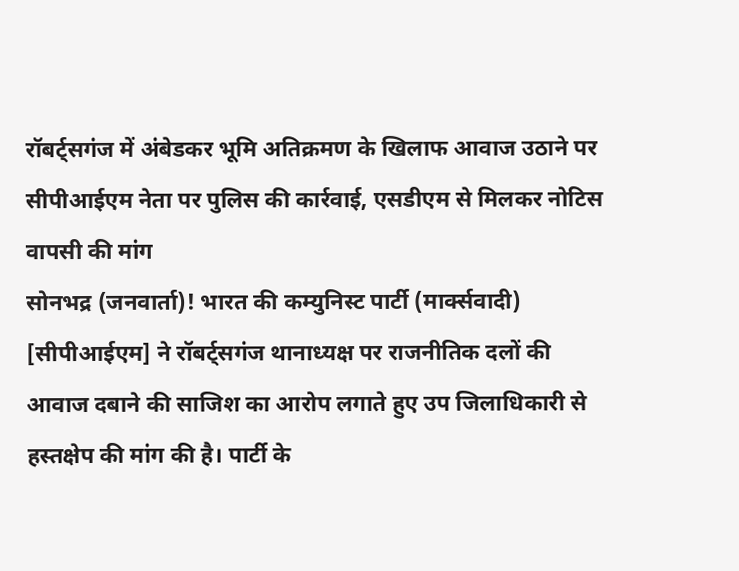रॉबर्ट्सगंज में अंबेडकर भूमि अतिक्रमण के खिलाफ आवाज उठाने पर सीपीआईएम नेता पर पुलिस की कार्रवाई, एसडीएम से मिलकर नोटिस वापसी की मांग
सोनभद्र (जनवार्ता)! भारत की कम्युनिस्ट पार्टी (मार्क्सवादी) [सीपीआईएम] ने रॉबर्ट्सगंज थानाध्यक्ष पर राजनीतिक दलों की आवाज दबाने की साजिश का आरोप लगाते हुए उप जिलाधिकारी से हस्तक्षेप की मांग की है। पार्टी के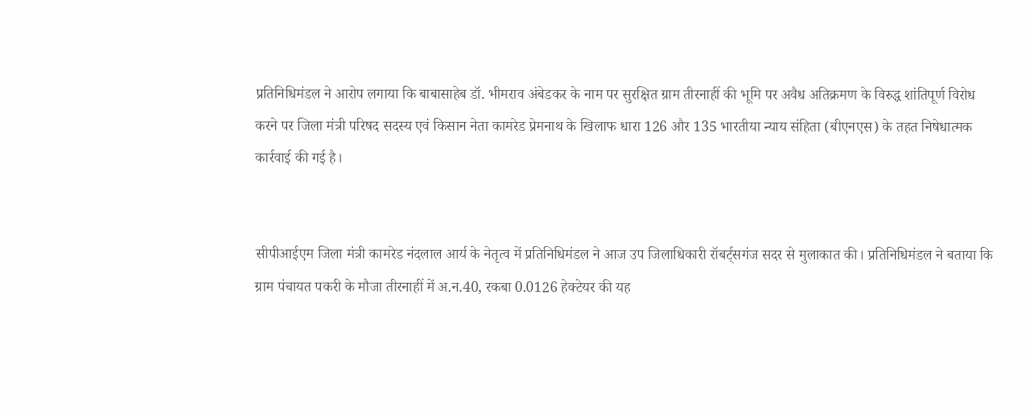प्रतिनिधिमंडल ने आरोप लगाया कि बाबासाहेब डॉ. भीमराव अंबेडकर के नाम पर सुरक्षित ग्राम तीरनाहीं की भूमि पर अवैध अतिक्रमण के विरुद्ध शांतिपूर्ण विरोध करने पर जिला मंत्री परिषद सदस्य एवं किसान नेता कामरेड प्रेमनाथ के खिलाफ धारा 126 और 135 भारतीया न्याय संहिता (बीएनएस) के तहत निषेधात्मक कार्रवाई की गई है।


सीपीआईएम जिला मंत्री कामरेड नंदलाल आर्य के नेतृत्व में प्रतिनिधिमंडल ने आज उप जिलाधिकारी रॉबर्ट्सगंज सदर से मुलाकात की। प्रतिनिधिमंडल ने बताया कि ग्राम पंचायत पकरी के मौजा तीरनाहीं में अ.न.40, रकबा 0.0126 हेक्टेयर की यह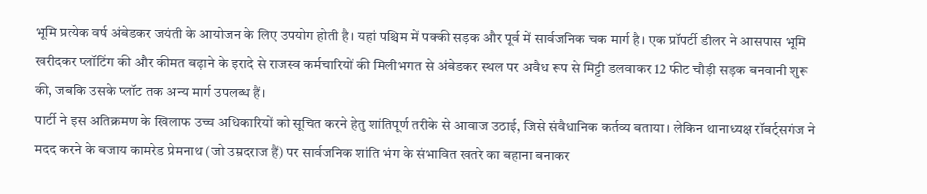भूमि प्रत्येक वर्ष अंबेडकर जयंती के आयोजन के लिए उपयोग होती है। यहां पश्चिम में पक्की सड़क और पूर्व में सार्वजनिक चक मार्ग है। एक प्रॉपर्टी डीलर ने आसपास भूमि खरीदकर प्लॉटिंग की और कीमत बढ़ाने के इरादे से राजस्व कर्मचारियों की मिलीभगत से अंबेडकर स्थल पर अवैध रूप से मिट्टी डलवाकर 12 फीट चौड़ी सड़क बनवानी शुरू की, जबकि उसके प्लॉट तक अन्य मार्ग उपलब्ध हैं।
पार्टी ने इस अतिक्रमण के खिलाफ उच्च अधिकारियों को सूचित करने हेतु शांतिपूर्ण तरीके से आवाज उठाई, जिसे संवैधानिक कर्तव्य बताया। लेकिन थानाध्यक्ष रॉबर्ट्सगंज ने मदद करने के बजाय कामरेड प्रेमनाथ (जो उम्रदराज हैं) पर सार्वजनिक शांति भंग के संभावित खतरे का बहाना बनाकर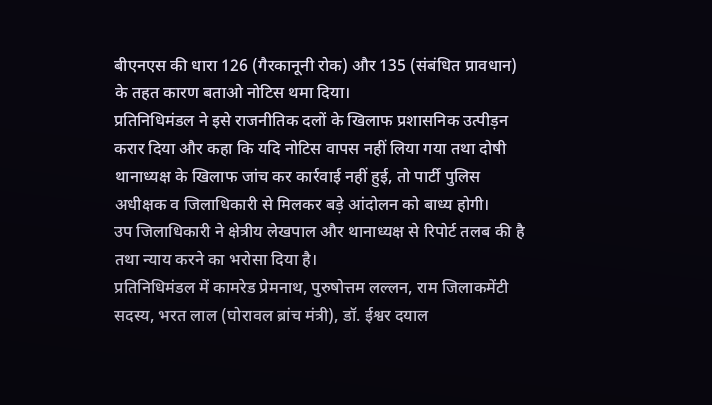बीएनएस की धारा 126 (गैरकानूनी रोक) और 135 (संबंधित प्रावधान) के तहत कारण बताओ नोटिस थमा दिया।
प्रतिनिधिमंडल ने इसे राजनीतिक दलों के खिलाफ प्रशासनिक उत्पीड़न करार दिया और कहा कि यदि नोटिस वापस नहीं लिया गया तथा दोषी थानाध्यक्ष के खिलाफ जांच कर कार्रवाई नहीं हुई, तो पार्टी पुलिस अधीक्षक व जिलाधिकारी से मिलकर बड़े आंदोलन को बाध्य होगी।
उप जिलाधिकारी ने क्षेत्रीय लेखपाल और थानाध्यक्ष से रिपोर्ट तलब की है तथा न्याय करने का भरोसा दिया है।
प्रतिनिधिमंडल में कामरेड प्रेमनाथ, पुरुषोत्तम लल्लन, राम जिलाकमेंटी सदस्य, भरत लाल (घोरावल ब्रांच मंत्री), डॉ. ईश्वर दयाल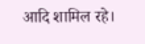आदि शामिल रहे।